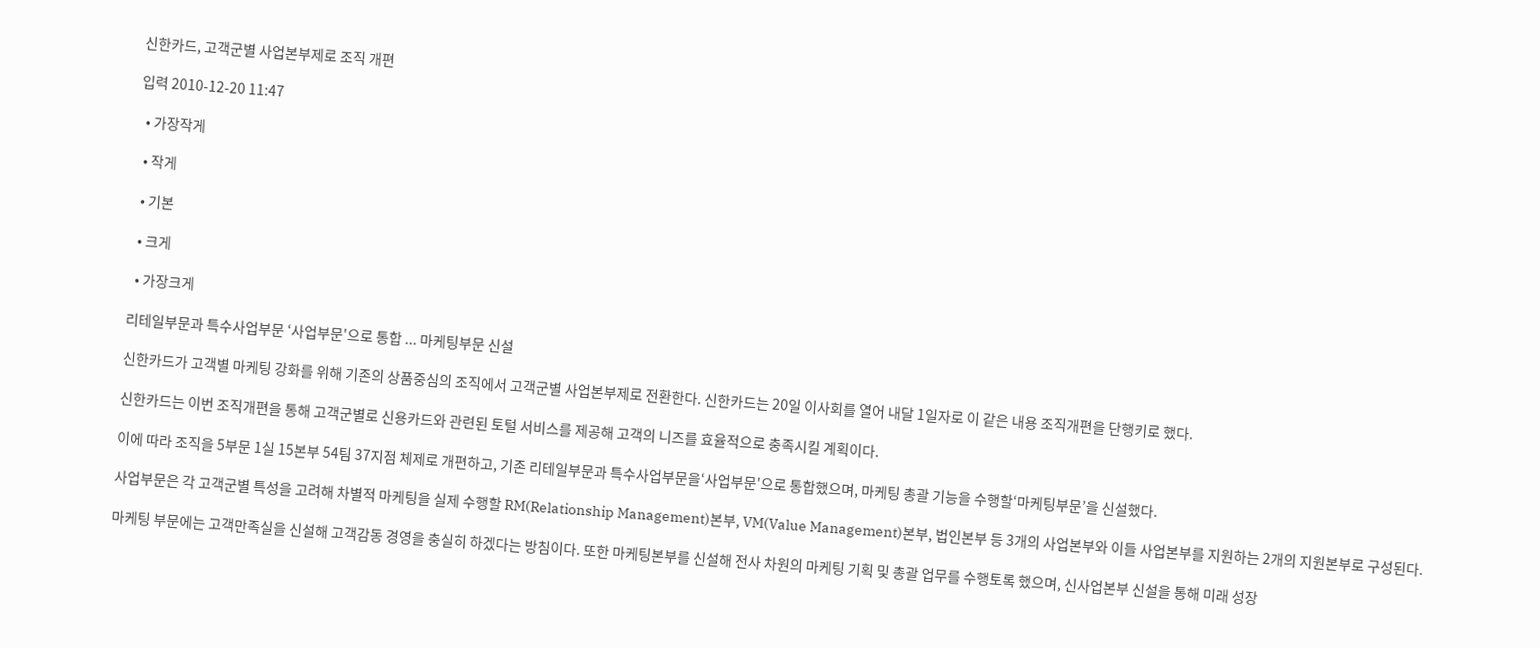신한카드, 고객군별 사업본부제로 조직 개편

입력 2010-12-20 11:47

  • 가장작게

  • 작게

  • 기본

  • 크게

  • 가장크게

리테일부문과 특수사업부문 ‘사업부문'으로 통합 ... 마케팅부문 신설

신한카드가 고객별 마케팅 강화를 위해 기존의 상품중심의 조직에서 고객군별 사업본부제로 전환한다. 신한카드는 20일 이사회를 열어 내달 1일자로 이 같은 내용 조직개편을 단행키로 했다.

신한카드는 이번 조직개편을 통해 고객군별로 신용카드와 관련된 토털 서비스를 제공해 고객의 니즈를 효율적으로 충족시킬 계획이다.

이에 따라 조직을 5부문 1실 15본부 54팀 37지점 체제로 개편하고, 기존 리테일부문과 특수사업부문을‘사업부문'으로 통합했으며, 마케팅 총괄 기능을 수행할‘마케팅부문’을 신설했다.

사업부문은 각 고객군별 특성을 고려해 차별적 마케팅을 실제 수행할 RM(Relationship Management)본부, VM(Value Management)본부, 법인본부 등 3개의 사업본부와 이들 사업본부를 지원하는 2개의 지원본부로 구성된다.

마케팅 부문에는 고객만족실을 신설해 고객감동 경영을 충실히 하겠다는 방침이다. 또한 마케팅본부를 신설해 전사 차원의 마케팅 기획 및 총괄 업무를 수행토록 했으며, 신사업본부 신설을 통해 미래 성장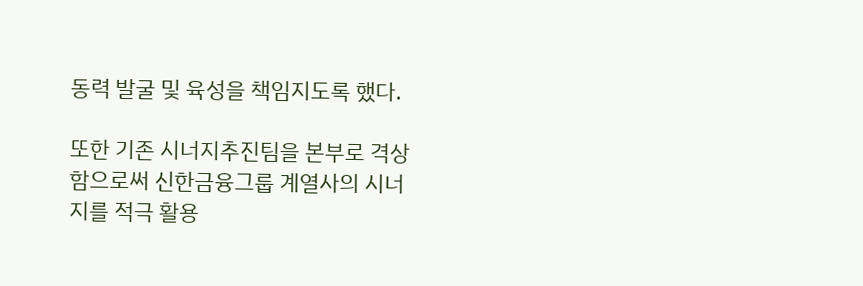동력 발굴 및 육성을 책임지도록 했다.

또한 기존 시너지추진팀을 본부로 격상함으로써 신한금융그룹 계열사의 시너지를 적극 활용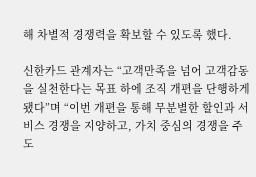해 차별적 경쟁력을 확보할 수 있도록 했다.

신한카드 관계자는 “고객만족을 넘어 고객감동을 실천한다는 목표 하에 조직 개편을 단행하게 됐다”며 “이번 개편을 통해 무분별한 할인과 서비스 경쟁을 지양하고, 가치 중심의 경쟁을 주도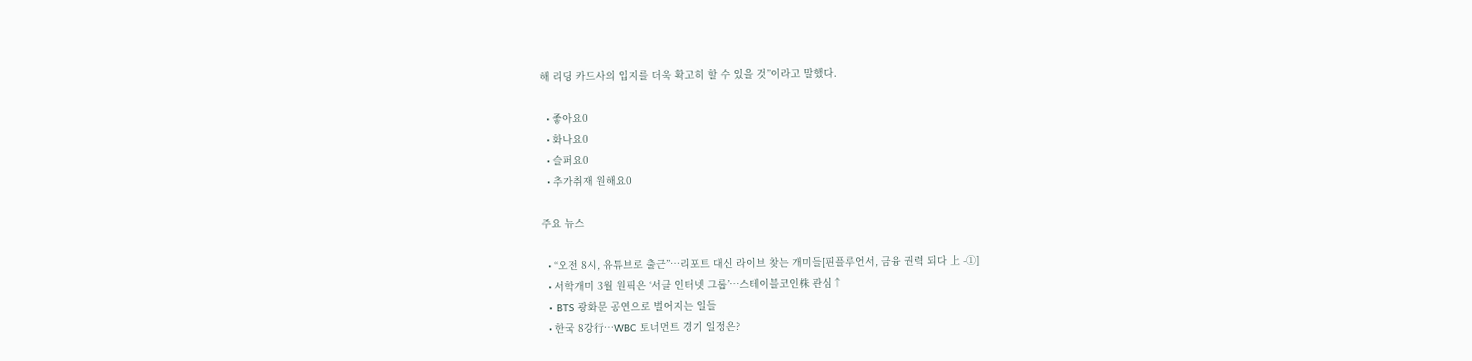해 리딩 카드사의 입지를 더욱 확고히 할 수 있을 것”이라고 말했다.

  • 좋아요0
  • 화나요0
  • 슬퍼요0
  • 추가취재 원해요0

주요 뉴스

  • “오전 8시, 유튜브로 출근”…리포트 대신 라이브 찾는 개미들[핀플루언서, 금융 권력 되다 上 -①]
  • 서학개미 3월 원픽은 ‘서클 인터넷 그룹’⋯스테이블코인株 관심↑
  • BTS 광화문 공연으로 벌어지는 일들
  • 한국 8강行…WBC 토너먼트 경기 일정은?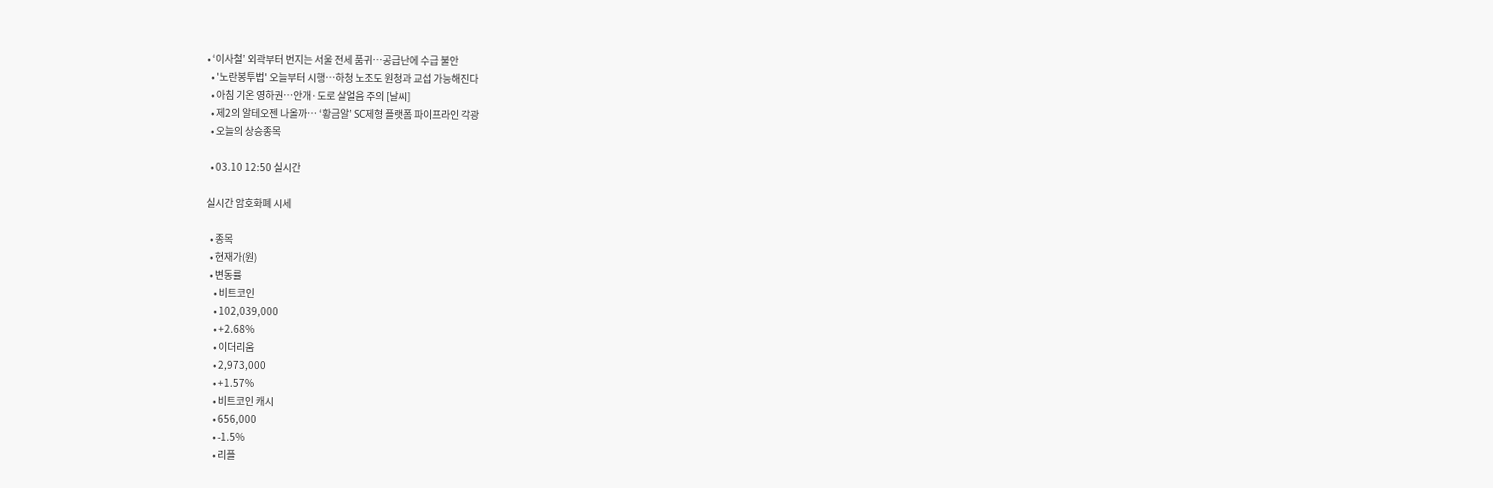• ‘이사철’ 외곽부터 번지는 서울 전세 품귀…공급난에 수급 불안
  • '노란봉투법' 오늘부터 시행⋯하청 노조도 원청과 교섭 가능해진다
  • 아침 기온 영하권…안개·도로 살얼음 주의 [날씨]
  • 제2의 알테오젠 나올까… ‘황금알’ SC제형 플랫폼 파이프라인 각광
  • 오늘의 상승종목

  • 03.10 12:50 실시간

실시간 암호화폐 시세

  • 종목
  • 현재가(원)
  • 변동률
    • 비트코인
    • 102,039,000
    • +2.68%
    • 이더리움
    • 2,973,000
    • +1.57%
    • 비트코인 캐시
    • 656,000
    • -1.5%
    • 리플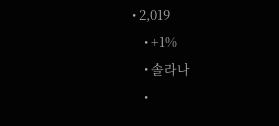• 2,019
    • +1%
    • 솔라나
    •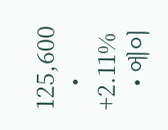125,600
    • +2.11%
    • 에이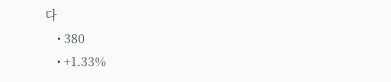다
    • 380
    • +1.33%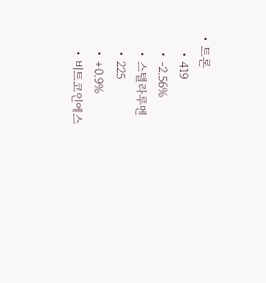• 트론
    • 419
    • -2.56%
    • 스텔라루멘
    • 225
    • +0.9%
    • 비트코인에스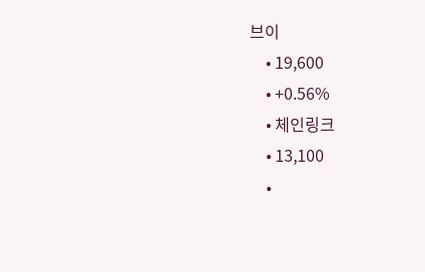브이
    • 19,600
    • +0.56%
    • 체인링크
    • 13,100
    •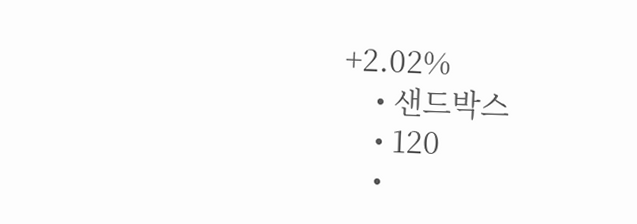+2.02%
    • 샌드박스
    • 120
    •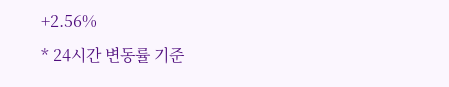+2.56%
* 24시간 변동률 기준